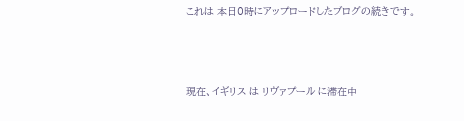これは 本日0時にアップロードしたブログの続きです。




現在、イギリス は リヴァプール に滞在中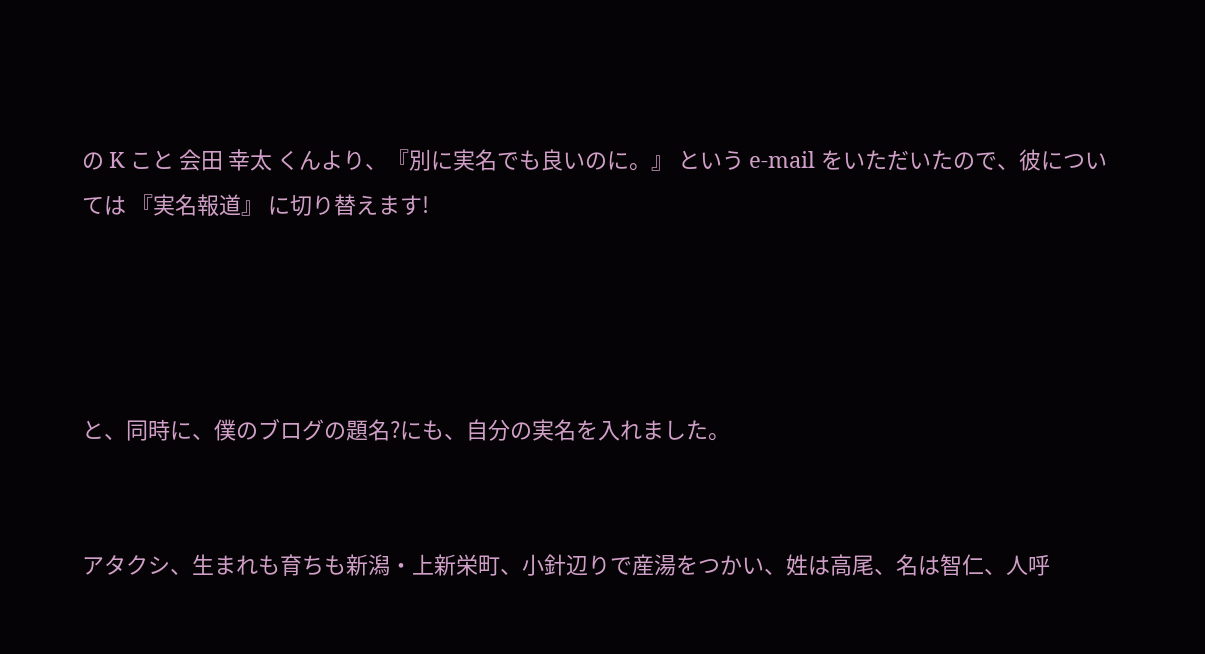の K こと 会田 幸太 くんより、『別に実名でも良いのに。』 という e-mail をいただいたので、彼については 『実名報道』 に切り替えます!




と、同時に、僕のブログの題名?にも、自分の実名を入れました。


アタクシ、生まれも育ちも新潟・上新栄町、小針辺りで産湯をつかい、姓は高尾、名は智仁、人呼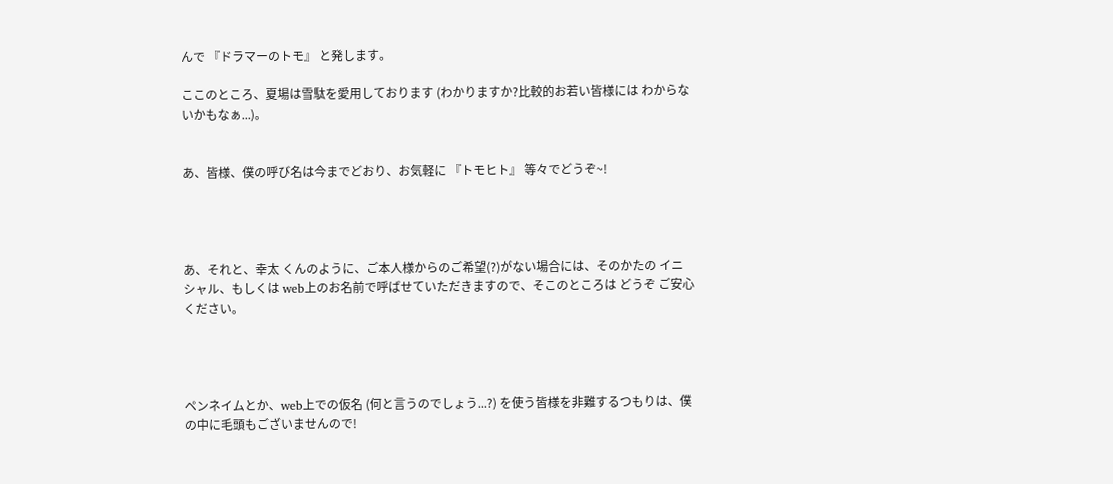んで 『ドラマーのトモ』 と発します。

ここのところ、夏場は雪駄を愛用しております (わかりますか?比較的お若い皆様には わからないかもなぁ...)。


あ、皆様、僕の呼び名は今までどおり、お気軽に 『トモヒト』 等々でどうぞ~!




あ、それと、幸太 くんのように、ご本人様からのご希望(?)がない場合には、そのかたの イニシャル、もしくは web上のお名前で呼ばせていただきますので、そこのところは どうぞ ご安心ください。




ペンネイムとか、web上での仮名 (何と言うのでしょう...?) を使う皆様を非難するつもりは、僕の中に毛頭もございませんので!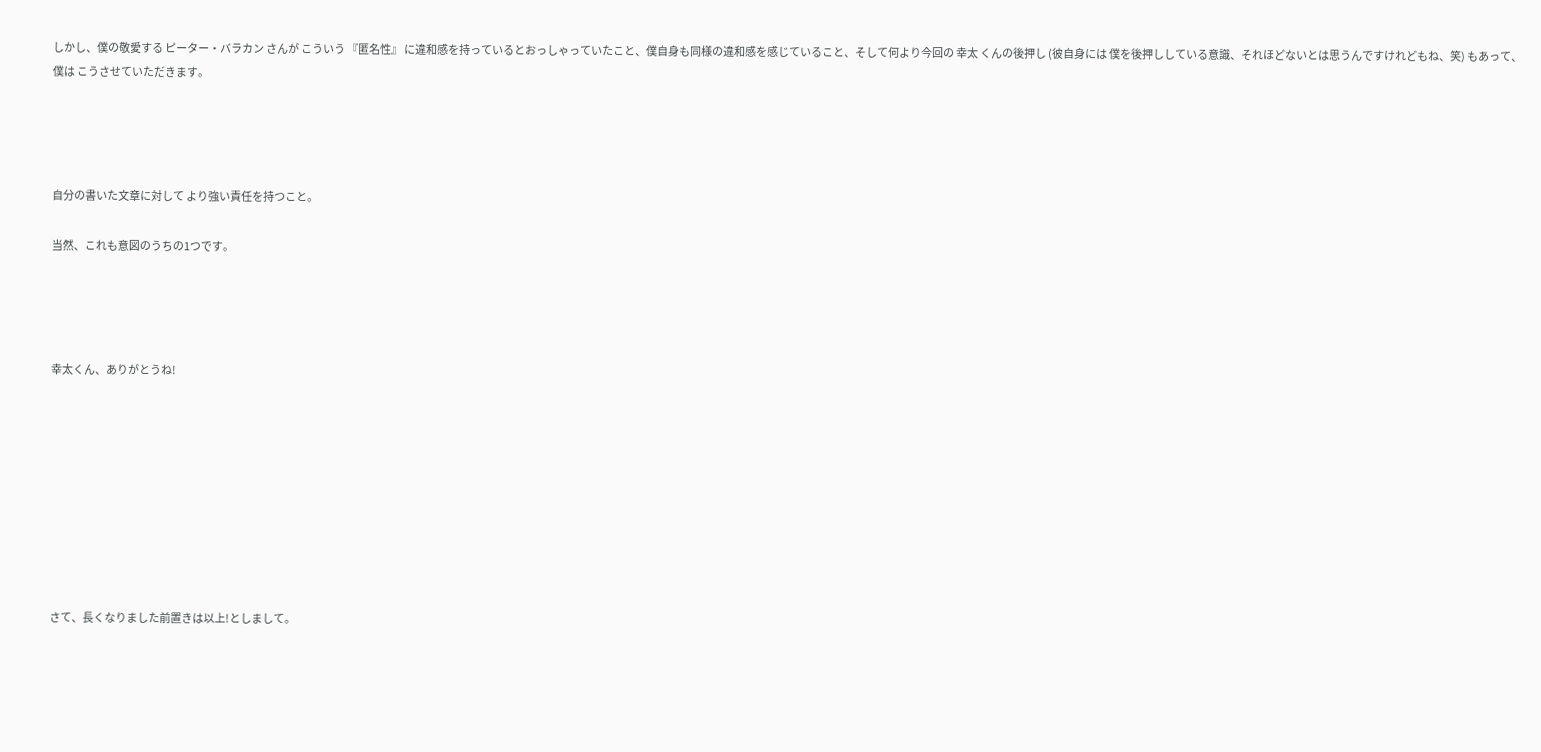しかし、僕の敬愛する ピーター・バラカン さんが こういう 『匿名性』 に違和感を持っているとおっしゃっていたこと、僕自身も同様の違和感を感じていること、そして何より今回の 幸太 くんの後押し (彼自身には 僕を後押ししている意識、それほどないとは思うんですけれどもね、笑) もあって、僕は こうさせていただきます。




自分の書いた文章に対して より強い責任を持つこと。

当然、これも意図のうちの1つです。




幸太くん、ありがとうね!









さて、長くなりました前置きは以上!としまして。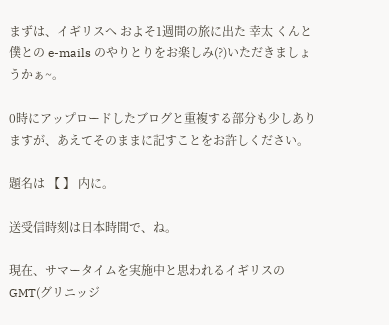まずは、イギリスへ およそ1週間の旅に出た 幸太 くんと僕との e-mails のやりとりをお楽しみ(?)いただきましょうかぁ~。

0時にアップロードしたブログと重複する部分も少しありますが、あえてそのままに記すことをお許しください。

題名は 【 】 内に。

送受信時刻は日本時間で、ね。

現在、サマータイムを実施中と思われるイギリスのGMT(グリニッジ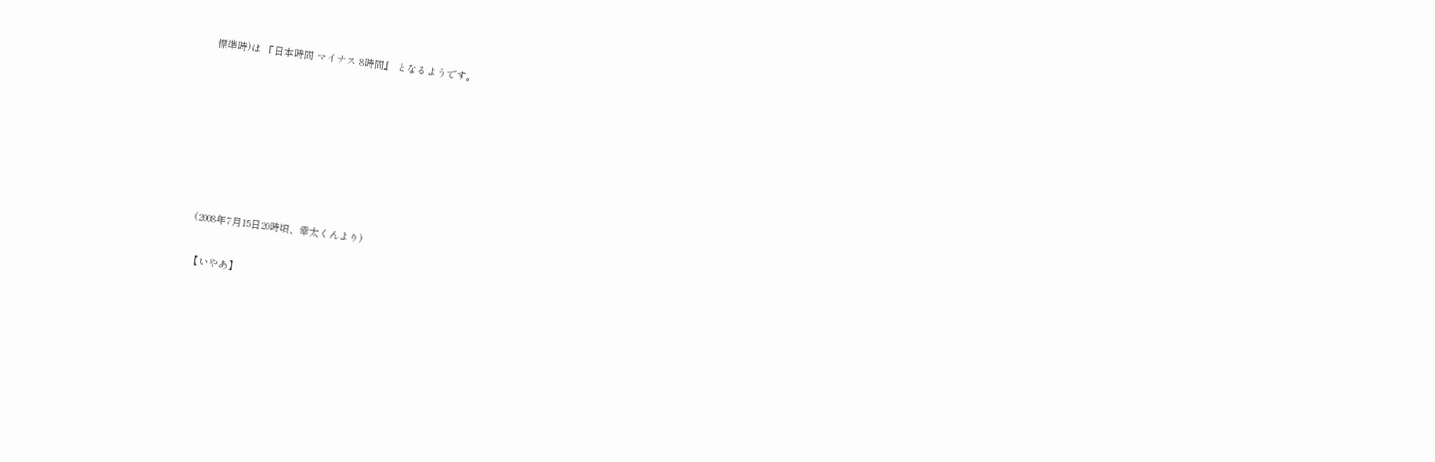標準時)は 『日本時間 マイナス 8時間』 となるようです。







(2008年7月15日20時頃、幸太くんより)

【いやあ】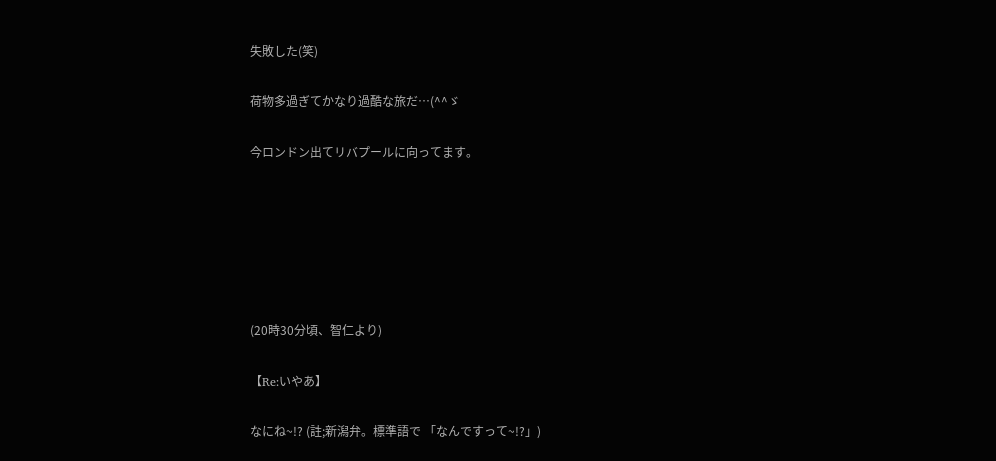失敗した(笑)

荷物多過ぎてかなり過酷な旅だ…(^^ゞ

今ロンドン出てリバプールに向ってます。






(20時30分頃、智仁より)

【Re:いやあ】

なにね~!? (註;新潟弁。標準語で 「なんですって~!?」)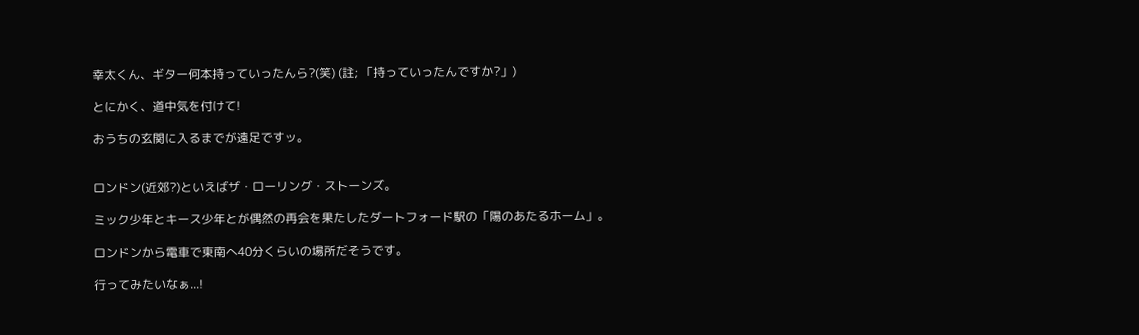幸太くん、ギター何本持っていったんら?(笑) (註; 「持っていったんですか?」)

とにかく、道中気を付けて!

おうちの玄関に入るまでが遠足ですッ。


ロンドン(近郊?)といえばザ・ローリング・ストーンズ。

ミック少年とキース少年とが偶然の再会を果たしたダートフォード駅の「陽のあたるホーム」。

ロンドンから電車で東南へ40分くらいの場所だそうです。

行ってみたいなぁ...!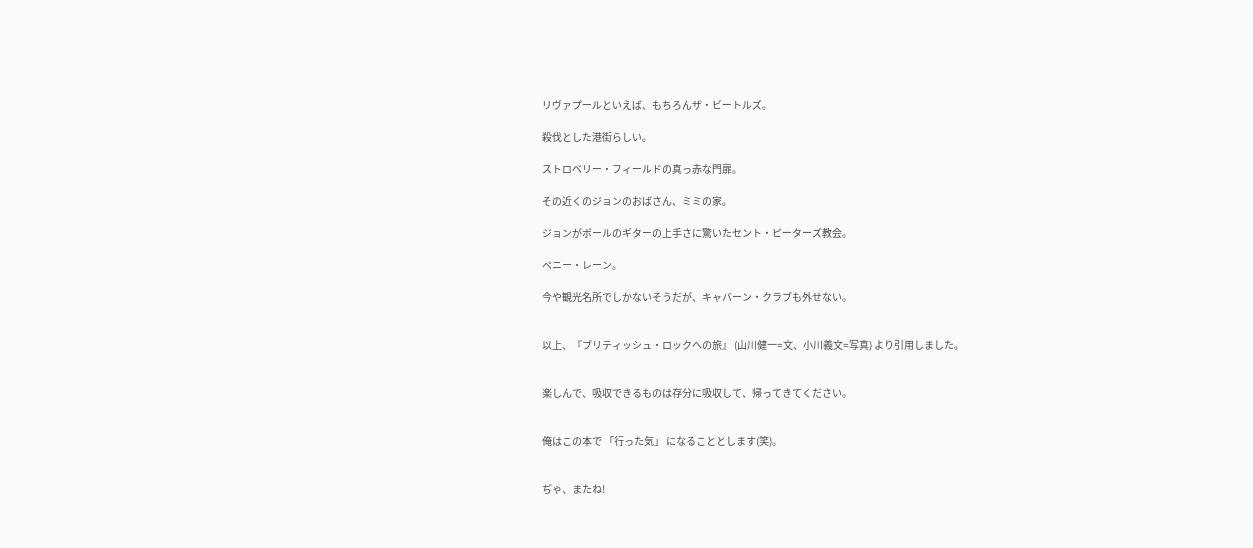リヴァプールといえば、もちろんザ・ビートルズ。

殺伐とした港街らしい。

ストロベリー・フィールドの真っ赤な門扉。

その近くのジョンのおばさん、ミミの家。

ジョンがポールのギターの上手さに驚いたセント・ピーターズ教会。

ペニー・レーン。

今や観光名所でしかないそうだが、キャバーン・クラブも外せない。


以上、『ブリティッシュ・ロックへの旅』 (山川健一=文、小川義文=写真) より引用しました。


楽しんで、吸収できるものは存分に吸収して、帰ってきてください。


俺はこの本で 「行った気」 になることとします(笑)。


ぢゃ、またね!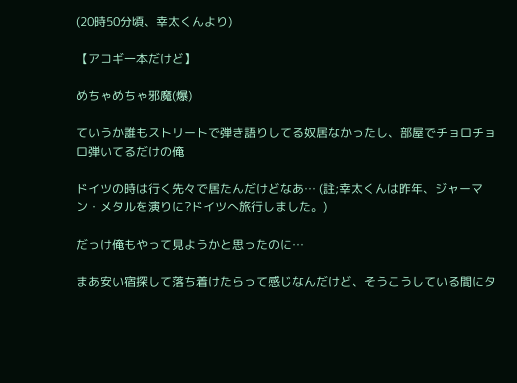(20時50分頃、幸太くんより)

【アコギ一本だけど】

めちゃめちゃ邪魔(爆)

ていうか誰もストリートで弾き語りしてる奴居なかったし、部屋でチョロチョロ弾いてるだけの俺

ドイツの時は行く先々で居たんだけどなあ… (註;幸太くんは昨年、ジャーマン・メタルを演りに?ドイツへ旅行しました。)

だっけ俺もやって見ようかと思ったのに…

まあ安い宿探して落ち着けたらって感じなんだけど、そうこうしている間にタ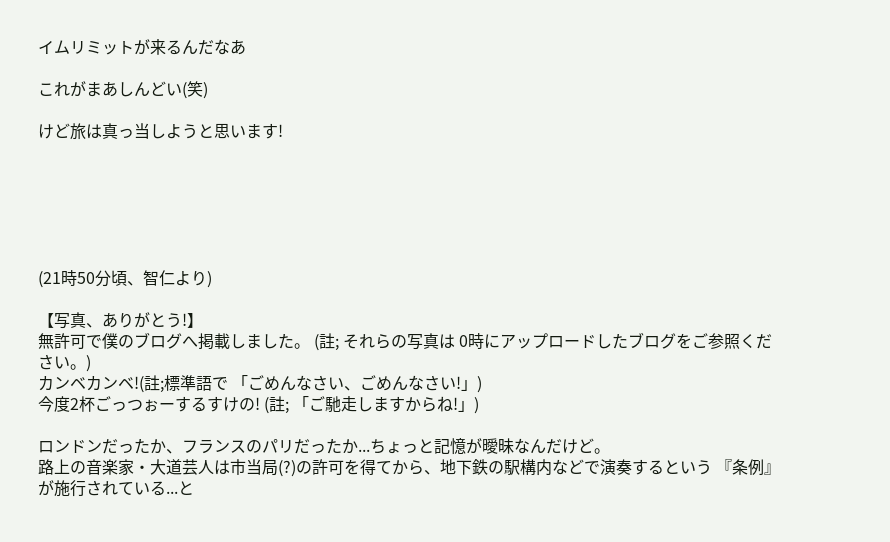イムリミットが来るんだなあ

これがまあしんどい(笑)

けど旅は真っ当しようと思います!






(21時50分頃、智仁より)

【写真、ありがとう!】
無許可で僕のブログへ掲載しました。 (註; それらの写真は 0時にアップロードしたブログをご参照ください。)
カンベカンベ!(註;標準語で 「ごめんなさい、ごめんなさい!」)
今度2杯ごっつぉーするすけの! (註; 「ご馳走しますからね!」)

ロンドンだったか、フランスのパリだったか...ちょっと記憶が曖昧なんだけど。
路上の音楽家・大道芸人は市当局(?)の許可を得てから、地下鉄の駅構内などで演奏するという 『条例』 が施行されている...と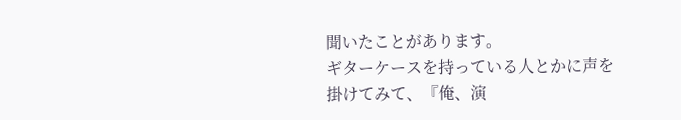聞いたことがあります。
ギターケースを持っている人とかに声を掛けてみて、『俺、演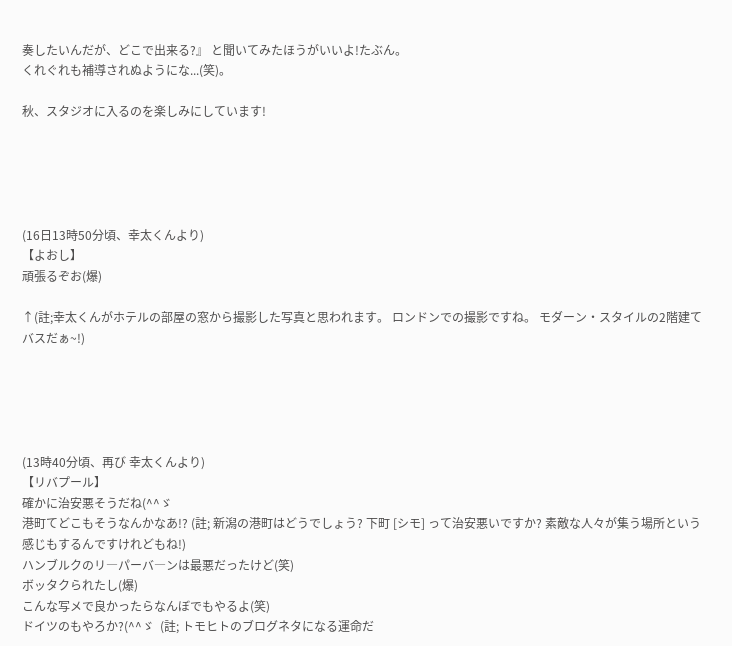奏したいんだが、どこで出来る?』 と聞いてみたほうがいいよ!たぶん。
くれぐれも補導されぬようにな...(笑)。

秋、スタジオに入るのを楽しみにしています!





(16日13時50分頃、幸太くんより)
【よおし】
頑張るぞお(爆)

↑(註;幸太くんがホテルの部屋の窓から撮影した写真と思われます。 ロンドンでの撮影ですね。 モダーン・スタイルの2階建てバスだぁ~!)





(13時40分頃、再び 幸太くんより)
【リバプール】
確かに治安悪そうだね(^^ゞ
港町てどこもそうなんかなあ!? (註; 新潟の港町はどうでしょう? 下町 [シモ] って治安悪いですか? 素敵な人々が集う場所という感じもするんですけれどもね!)
ハンブルクのリ―パーバ―ンは最悪だったけど(笑)
ボッタクられたし(爆)
こんな写メで良かったらなんぼでもやるよ(笑)
ドイツのもやろか?(^^ゞ  (註; トモヒトのブログネタになる運命だ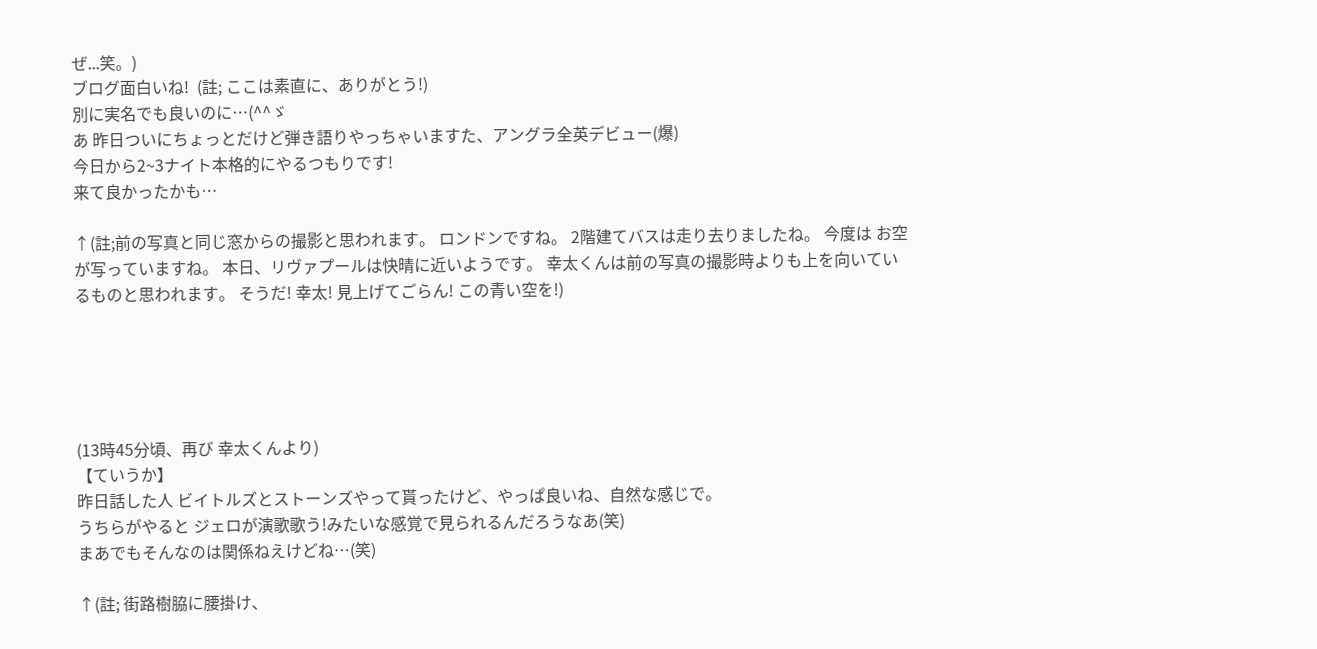ぜ...笑。)
ブログ面白いね!  (註; ここは素直に、ありがとう!)
別に実名でも良いのに…(^^ゞ
あ 昨日ついにちょっとだけど弾き語りやっちゃいますた、アングラ全英デビュー(爆)
今日から2~3ナイト本格的にやるつもりです!
来て良かったかも…

↑(註;前の写真と同じ窓からの撮影と思われます。 ロンドンですね。 2階建てバスは走り去りましたね。 今度は お空が写っていますね。 本日、リヴァプールは快晴に近いようです。 幸太くんは前の写真の撮影時よりも上を向いているものと思われます。 そうだ! 幸太! 見上げてごらん! この青い空を!)





(13時45分頃、再び 幸太くんより)
【ていうか】
昨日話した人 ビイトルズとストーンズやって貰ったけど、やっぱ良いね、自然な感じで。
うちらがやると ジェロが演歌歌う!みたいな感覚で見られるんだろうなあ(笑)
まあでもそんなのは関係ねえけどね…(笑)

↑(註; 街路樹脇に腰掛け、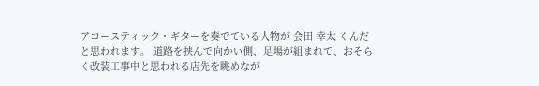アコースティック・ギターを奏でている人物が 会田 幸太 くんだと思われます。 道路を挟んで向かい側、足場が組まれて、おそらく改装工事中と思われる店先を眺めなが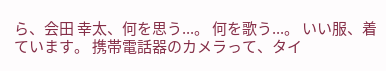ら、会田 幸太、何を思う...。 何を歌う...。 いい服、着ています。 携帯電話器のカメラって、タイ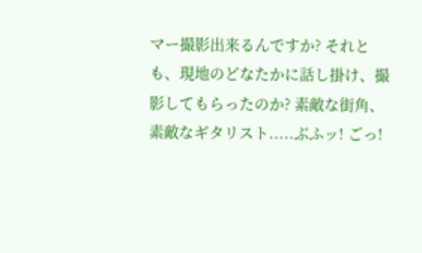マー撮影出来るんですか? それとも、現地のどなたかに話し掛け、撮影してもらったのか? 素敵な街角、素敵なギタリスト.....ぶふッ! ごっ!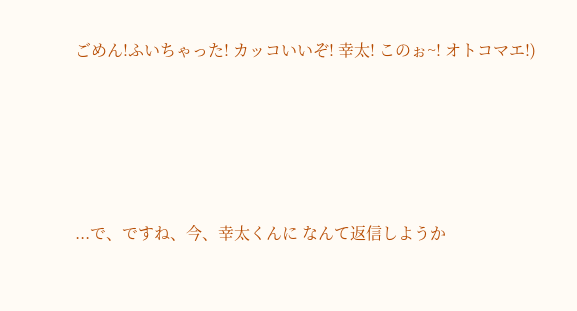ごめん!ふいちゃった! カッコいいぞ! 幸太! このぉ~! オトコマエ!)





...で、ですね、今、幸太くんに なんて返信しようか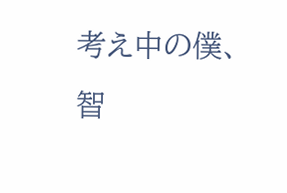考え中の僕、智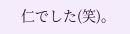仁でした(笑)。